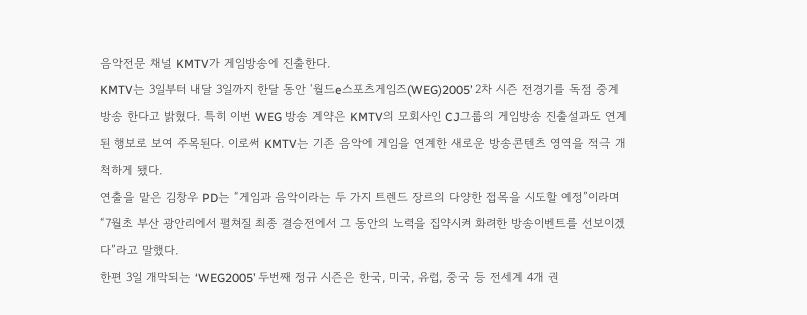음악전문 채널 KMTV가 게임방송에 진출한다.
KMTV는 3일부터 내달 3일까지 한달 동안 ‘월드e스포츠게임즈(WEG)2005’ 2차 시즌 전경기를 독점 중계방송 한다고 밝혔다. 특히 이번 WEG 방송 계약은 KMTV의 모회사인 CJ그룹의 게임방송 진출설과도 연계된 행보로 보여 주목된다. 이로써 KMTV는 기존 음악에 게임을 연계한 새로운 방송콘텐츠 영역을 적극 개척하게 됐다.
연출을 맡은 김창우 PD는 “게임과 음악이라는 두 가지 트렌드 장르의 다양한 접목을 시도할 예정”이라며 “7월초 부산 광안리에서 펼쳐질 최종 결승전에서 그 동안의 노력을 집약시켜 화려한 방송이벤트를 선보이겠다”라고 말했다.
한편 3일 개막되는 ‘WEG2005’ 두번째 정규 시즌은 한국, 미국, 유럽, 중국 등 전세계 4개 권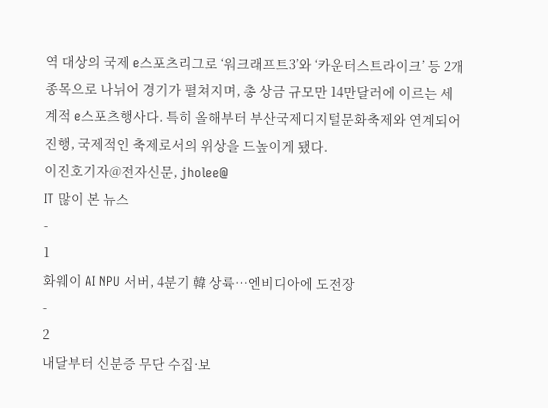역 대상의 국제 e스포츠리그로 ‘워크래프트3’와 ‘카운터스트라이크’ 등 2개 종목으로 나뉘어 경기가 펼쳐지며, 총 상금 규모만 14만달러에 이르는 세계적 e스포츠행사다. 특히 올해부터 부산국제디지털문화축제와 연계되어 진행, 국제적인 축제로서의 위상을 드높이게 됐다.
이진호기자@전자신문, jholee@
IT 많이 본 뉴스
-
1
화웨이 AI NPU 서버, 4분기 韓 상륙…엔비디아에 도전장
-
2
내달부터 신분증 무단 수집·보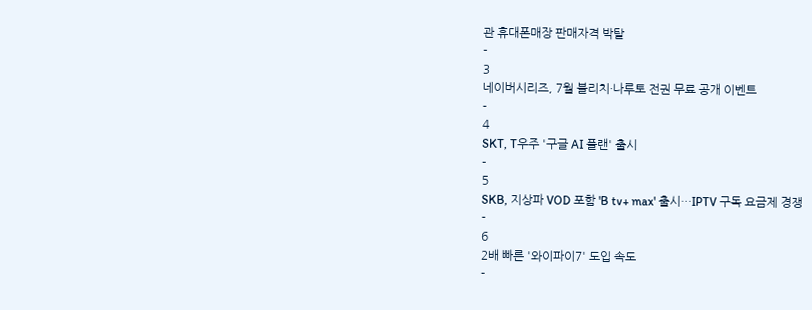관 휴대폰매장 판매자격 박탈
-
3
네이버시리즈, 7월 블리치·나루토 전권 무료 공개 이벤트
-
4
SKT, T우주 '구글 AI 플랜' 출시
-
5
SKB, 지상파 VOD 포함 'B tv+ max' 출시…IPTV 구독 요금제 경쟁
-
6
2배 빠른 '와이파이7' 도입 속도
-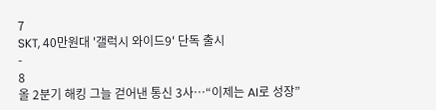7
SKT, 40만원대 '갤럭시 와이드9' 단독 출시
-
8
올 2분기 해킹 그늘 걷어낸 통신 3사…“이제는 AI로 성장”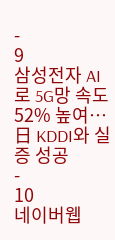-
9
삼성전자 AI로 5G망 속도 52% 높여…日 KDDI와 실증 성공
-
10
네이버웹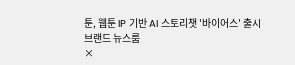툰, 웹툰 IP 기반 AI 스토리챗 '바이어스' 출시
브랜드 뉴스룸
×